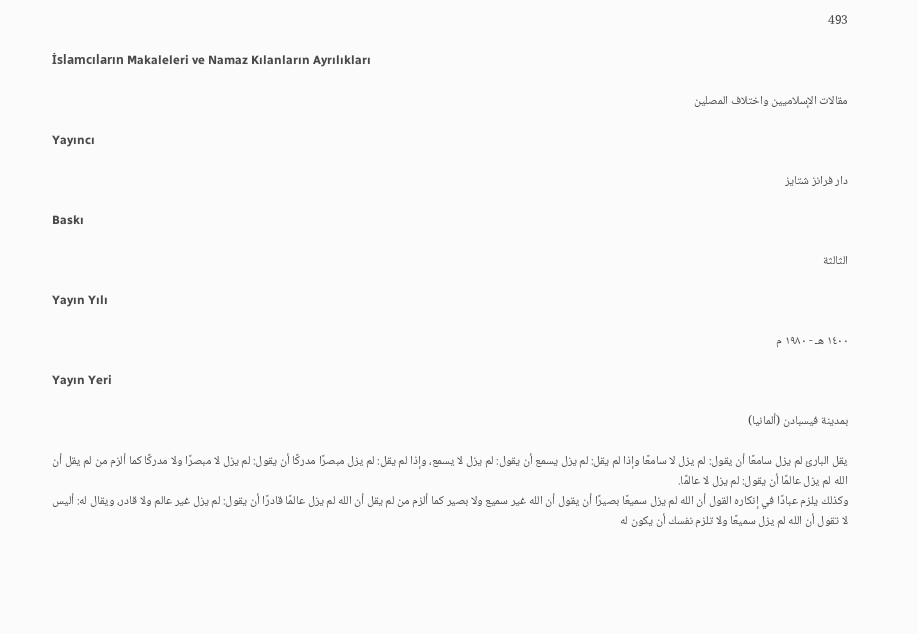493

İslamcıların Makaleleri ve Namaz Kılanların Ayrılıkları

مقالات الإسلاميين واختلاف المصلين

Yayıncı

دار فرانز شتايز

Baskı

الثالثة

Yayın Yılı

١٤٠٠ هـ - ١٩٨٠ م

Yayın Yeri

بمدينة فيسبادن (ألمانيا)

يقل البارئ لم يزل سامعًا أن يقول: لم يزل لا سامعًا وإذا لم يقل: لم يزل يسمع أن يقول: لم يزل لا يسمع، وإذا لم يقل: لم يزل مبصرًا مدركًا أن يقول: لم يزل لا مبصرًا ولا مدركًا كما ألزم من لم يقل أن الله لم يزل عالمًا أن يقول: لم يزل لا عالمًا.
وكذلك يلزم عبادًا في إنكاره القول أن الله لم يزل سميعًا بصيرًا أن يقول أن الله غير سميع ولا بصير كما ألزم من لم يقل أن الله لم يزل عالمًا قادرًا أن يقول: لم يزل غير عالم ولا قادر، ويقال له: أليس لا تقول أن الله لم يزل سميعًا ولا تلزم نفسك أن يكون له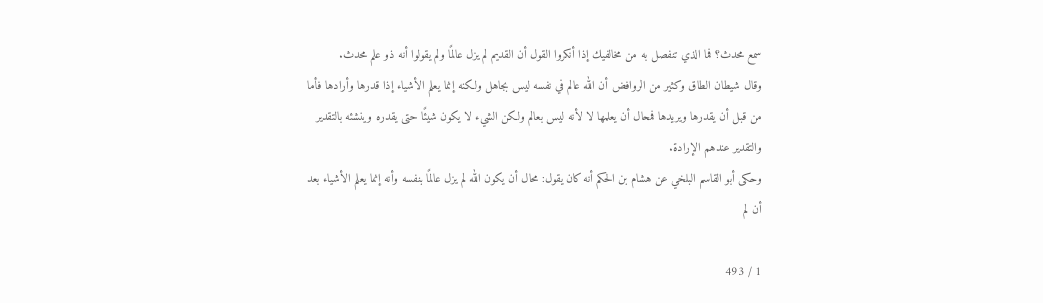سمع محدث؟ فما الذي تنفصل به من مخالفيك إذا أنكروا القول أن القديم لم يزل عالمًا ولم يقولوا أنه ذو علم محدث.
وقال شيطان الطاق وكثير من الروافض أن الله عالم في نفسه ليس بجاهل ولكنه إنما يعلم الأشياء إذا قدرها وأرادها فأما من قبل أن يقدرها ويريدها فمحال أن يعلمها لا لأنه ليس بعالم ولكن الشيء لا يكون شيئًا حتى يقدره وينشئه بالتقدير والتقدير عندهم الإرادة.
وحكى أبو القاسم البلخي عن هشام بن الحكم أنه كان يقول: محال أن يكون الله لم يزل عالمًا بنفسه وأنه إنما يعلم الأشياء بعد أن لم

1 / 493